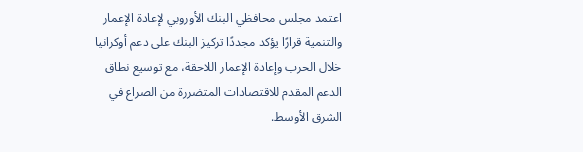اعتمد مجلس محافظي البنك الأوروبي لإعادة الإعمار والتنمية قرارًا يؤكد مجددًا تركيز البنك على دعم أوكرانيا خلال الحرب وإعادة الإعمار اللاحقة، مع توسيع نطاق الدعم المقدم للاقتصادات المتضررة من الصراع في الشرق الأوسط.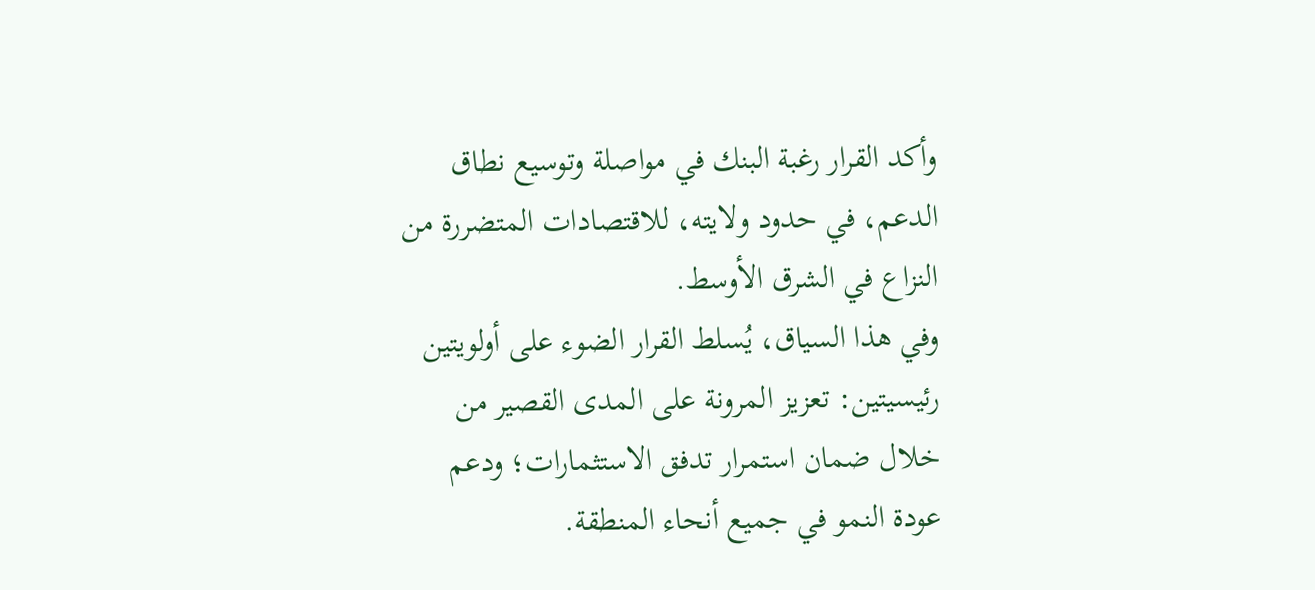وأكد القرار رغبة البنك في مواصلة وتوسيع نطاق الدعم، في حدود ولايته، للاقتصادات المتضررة من النزاع في الشرق الأوسط.
وفي هذا السياق، يُسلط القرار الضوء على أولويتين رئيسيتين: تعزيز المرونة على المدى القصير من خلال ضمان استمرار تدفق الاستثمارات؛ ودعم عودة النمو في جميع أنحاء المنطقة.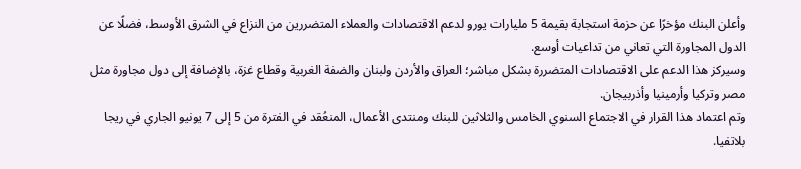وأعلن البنك مؤخرًا عن حزمة استجابة بقيمة 5 مليارات يورو لدعم الاقتصادات والعملاء المتضررين من النزاع في الشرق الأوسط، فضلًا عن الدول المجاورة التي تعاني من تداعيات أوسع.
وسيركز هذا الدعم على الاقتصادات المتضررة بشكل مباشر؛ العراق والأردن ولبنان والضفة الغربية وقطاع غزة، بالإضافة إلى دول مجاورة مثل مصر وتركيا وأرمينيا وأذربيجان.
وتم اعتماد هذا القرار في الاجتماع السنوي الخامس والثلاثين للبنك ومنتدى الأعمال، المنعُقد في الفترة من 5 إلى 7 يونيو الجاري في ريجا بلاتفيا.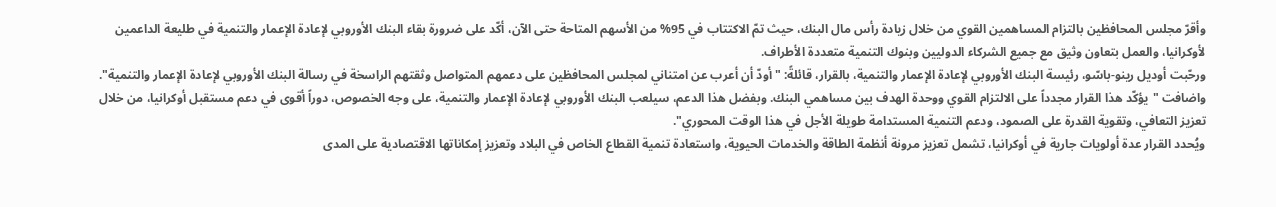وأقرّ مجلس المحافظين بالتزام المساهمين القوي من خلال زيادة رأس مال البنك، حيث تمّ الاكتتاب في 95% من الأسهم المتاحة حتى الآن، أكّد على ضرورة بقاء البنك الأوروبي لإعادة الإعمار والتنمية في طليعة الداعمين لأوكرانيا، والعمل بتعاون وثيق مع جميع الشركاء الدوليين وبنوك التنمية متعددة الأطراف.
ورحّبت أوديل رينو-باسّو، رئيسة البنك الأوروبي لإعادة الإعمار والتنمية، بالقرار، قائلةً: "أودّ أن أعرب عن امتناني لمجلس المحافظين على دعمهم المتواصل وثقتهم الراسخة في رسالة البنك الأوروبي لإعادة الإعمار والتنمية".
واضافت "يؤكّد هذا القرار مجدداً على الالتزام القوي ووحدة الهدف بين مساهمي البنك. وبفضل هذا الدعم، سيلعب البنك الأوروبي لإعادة الإعمار والتنمية، على وجه الخصوص، دوراً أقوى في دعم مستقبل أوكرانيا، من خلال تعزيز التعافي، وتقوية القدرة على الصمود، ودعم التنمية المستدامة طويلة الأجل في هذا الوقت المحوري".
ويُحدد القرار عدة أولويات جارية في أوكرانيا، تشمل تعزيز مرونة أنظمة الطاقة والخدمات الحيوية، واستعادة تنمية القطاع الخاص في البلاد وتعزيز إمكاناتها الاقتصادية على المدى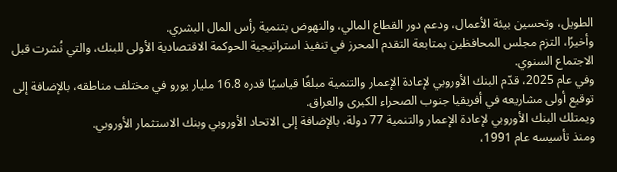الطويل، وتحسين بيئة الأعمال، ودعم دور القطاع المالي، والنهوض بتنمية رأس المال البشري.
وأخيرًا، التزم مجلس المحافظين بمتابعة التقدم المحرز في تنفيذ استراتيجية الحوكمة الاقتصادية الأولى للبنك، والتي نُشرت قبل الاجتماع السنوي.
وفي عام 2025، قدّم البنك الأوروبي لإعادة الإعمار والتنمية مبلغًا قياسيًا قدره 16.8 مليار يورو في مختلف مناطقه، بالإضافة إلى توقيع أولى مشاريعه في أفريقيا جنوب الصحراء الكبرى والعراق.
ويمتلك البنك الأوروبي لإعادة الإعمار والتنمية 77 دولة، بالإضافة إلى الاتحاد الأوروبي وبنك الاستثمار الأوروبي.
ومنذ تأسيسه عام 1991،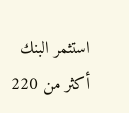استثمر البنك أكثر من 220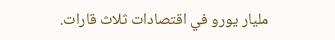مليار يورو في اقتصادات ثلاث قارات.